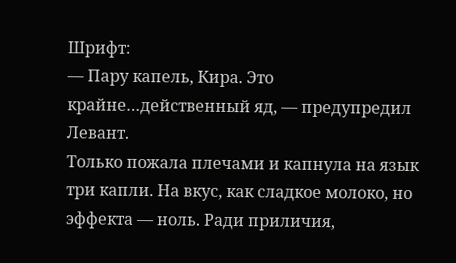Шрифт:
— Пару капель, Кира. Это крайне…действенный яд, — предупредил Левант.
Только пожала плечами и капнула на язык три капли. На вкус, как сладкое молоко, но эффекта — ноль. Ради приличия,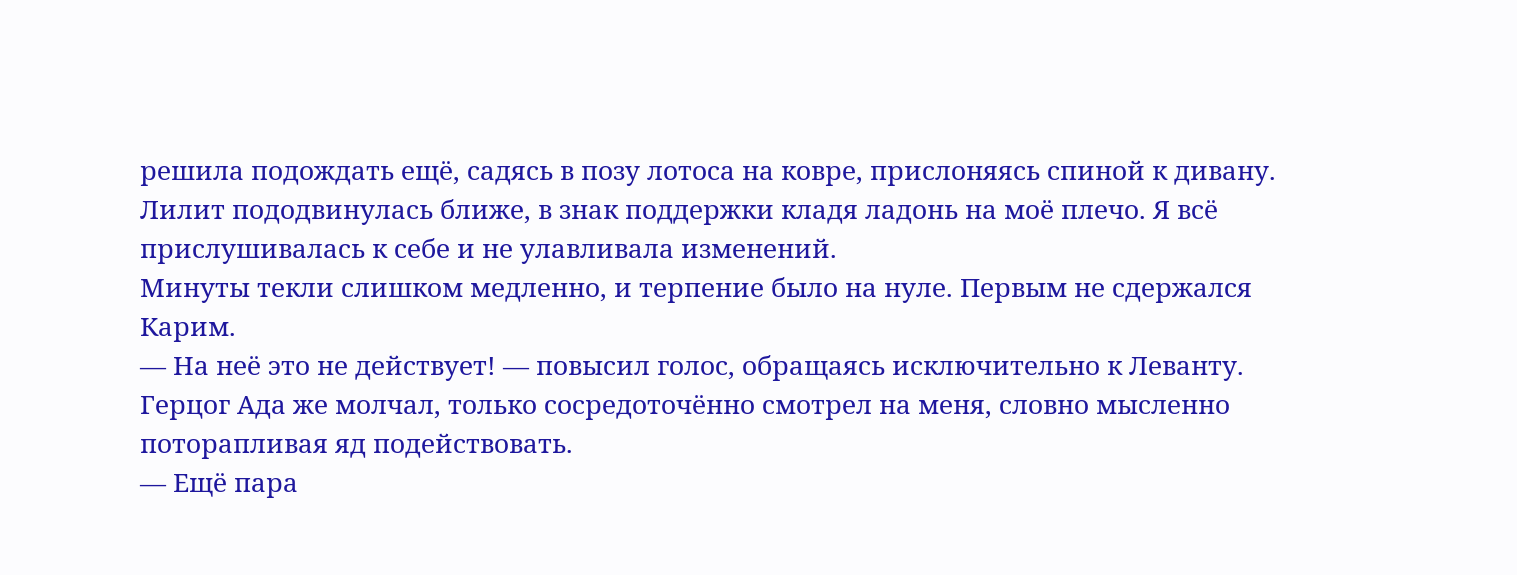решила подождать ещё, садясь в позу лотоса на ковре, прислоняясь спиной к дивану. Лилит пододвинулась ближе, в знак поддержки кладя ладонь на моё плечо. Я всё прислушивалась к себе и не улавливала изменений.
Минуты текли слишком медленно, и терпение было на нуле. Первым не сдержался Карим.
— На неё это не действует! — повысил голос, обращаясь исключительно к Леванту.
Герцог Ада же молчал, только сосредоточённо смотрел на меня, словно мысленно поторапливая яд подействовать.
— Ещё пара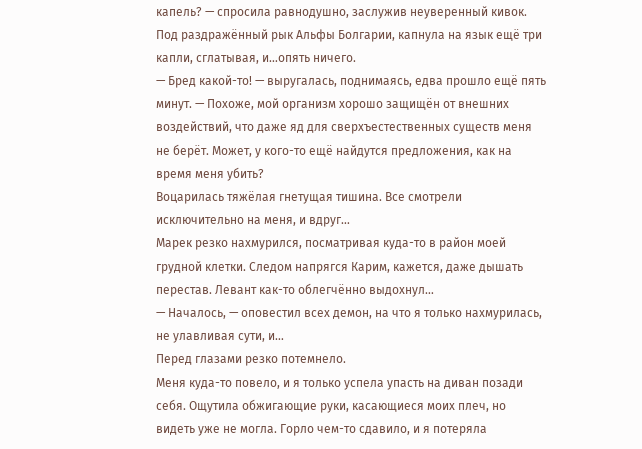капель? — спросила равнодушно, заслужив неуверенный кивок.
Под раздражённый рык Альфы Болгарии, капнула на язык ещё три капли, сглатывая, и…опять ничего.
— Бред какой-то! — выругалась, поднимаясь, едва прошло ещё пять минут. — Похоже, мой организм хорошо защищён от внешних воздействий, что даже яд для сверхъестественных существ меня не берёт. Может, у кого-то ещё найдутся предложения, как на время меня убить?
Воцарилась тяжёлая гнетущая тишина. Все смотрели исключительно на меня, и вдруг…
Марек резко нахмурился, посматривая куда-то в район моей грудной клетки. Следом напрягся Карим, кажется, даже дышать перестав. Левант как-то облегчённо выдохнул…
— Началось, — оповестил всех демон, на что я только нахмурилась, не улавливая сути, и…
Перед глазами резко потемнело.
Меня куда-то повело, и я только успела упасть на диван позади себя. Ощутила обжигающие руки, касающиеся моих плеч, но видеть уже не могла. Горло чем-то сдавило, и я потеряла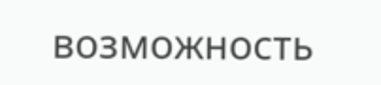возможность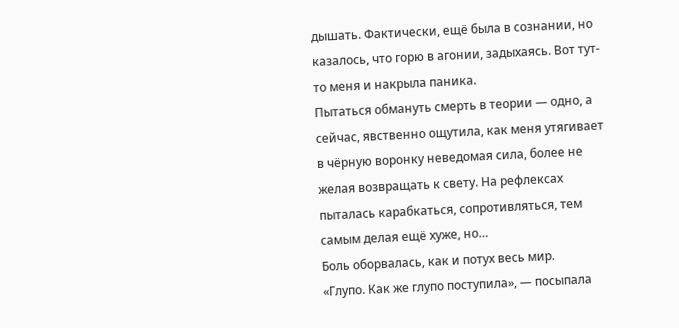дышать. Фактически, ещё была в сознании, но казалось, что горю в агонии, задыхаясь. Вот тут-то меня и накрыла паника.
Пытаться обмануть смерть в теории — одно, а сейчас, явственно ощутила, как меня утягивает в чёрную воронку неведомая сила, более не желая возвращать к свету. На рефлексах пыталась карабкаться, сопротивляться, тем самым делая ещё хуже, но…
Боль оборвалась, как и потух весь мир.
«Глупо. Как же глупо поступила», — посыпала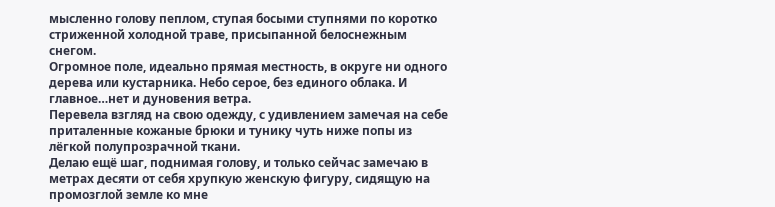мысленно голову пеплом, ступая босыми ступнями по коротко стриженной холодной траве, присыпанной белоснежным снегом.
Огромное поле, идеально прямая местность, в округе ни одного дерева или кустарника. Небо серое, без единого облака. И главное…нет и дуновения ветра.
Перевела взгляд на свою одежду, с удивлением замечая на себе приталенные кожаные брюки и тунику чуть ниже попы из лёгкой полупрозрачной ткани.
Делаю ещё шаг, поднимая голову, и только сейчас замечаю в метрах десяти от себя хрупкую женскую фигуру, сидящую на промозглой земле ко мне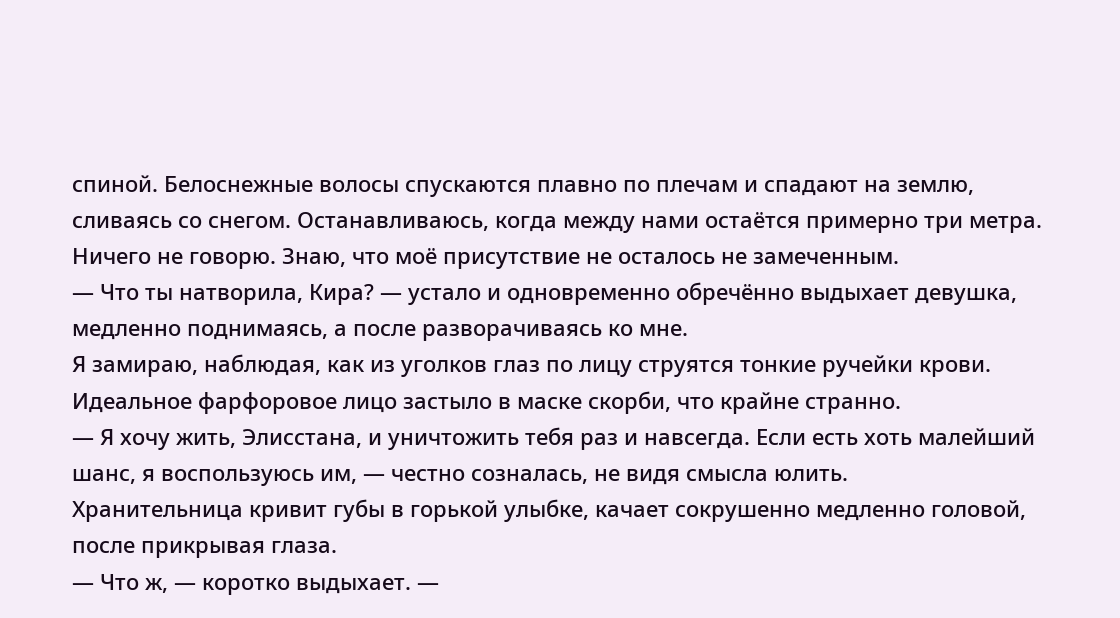спиной. Белоснежные волосы спускаются плавно по плечам и спадают на землю, сливаясь со снегом. Останавливаюсь, когда между нами остаётся примерно три метра. Ничего не говорю. Знаю, что моё присутствие не осталось не замеченным.
— Что ты натворила, Кира? — устало и одновременно обречённо выдыхает девушка, медленно поднимаясь, а после разворачиваясь ко мне.
Я замираю, наблюдая, как из уголков глаз по лицу струятся тонкие ручейки крови. Идеальное фарфоровое лицо застыло в маске скорби, что крайне странно.
— Я хочу жить, Элисстана, и уничтожить тебя раз и навсегда. Если есть хоть малейший шанс, я воспользуюсь им, — честно созналась, не видя смысла юлить.
Хранительница кривит губы в горькой улыбке, качает сокрушенно медленно головой, после прикрывая глаза.
— Что ж, — коротко выдыхает. —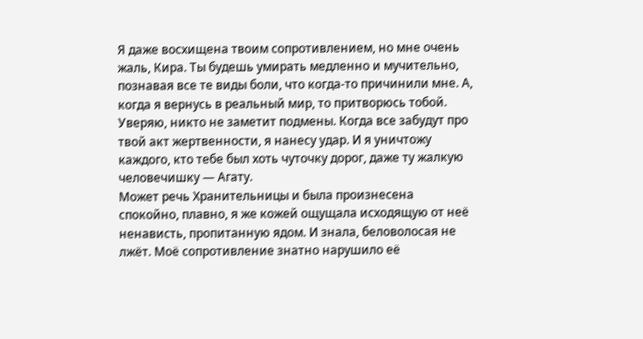Я даже восхищена твоим сопротивлением, но мне очень жаль, Кира. Ты будешь умирать медленно и мучительно, познавая все те виды боли, что когда-то причинили мне. А, когда я вернусь в реальный мир, то притворюсь тобой. Уверяю, никто не заметит подмены. Когда все забудут про твой акт жертвенности, я нанесу удар. И я уничтожу каждого, кто тебе был хоть чуточку дорог, даже ту жалкую человечишку — Агату.
Может речь Хранительницы и была произнесена спокойно, плавно, я же кожей ощущала исходящую от неё ненависть, пропитанную ядом. И знала, беловолосая не лжёт. Моё сопротивление знатно нарушило её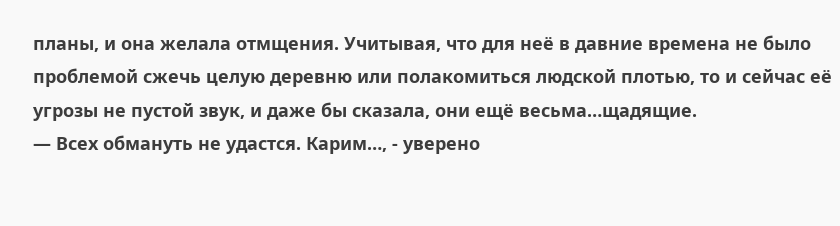планы, и она желала отмщения. Учитывая, что для неё в давние времена не было проблемой сжечь целую деревню или полакомиться людской плотью, то и сейчас её угрозы не пустой звук, и даже бы сказала, они ещё весьма…щадящие.
— Всех обмануть не удастся. Карим…, - уверено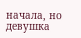начала, но девушка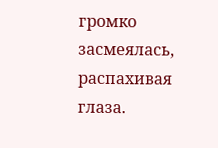громко засмеялась, распахивая глаза.